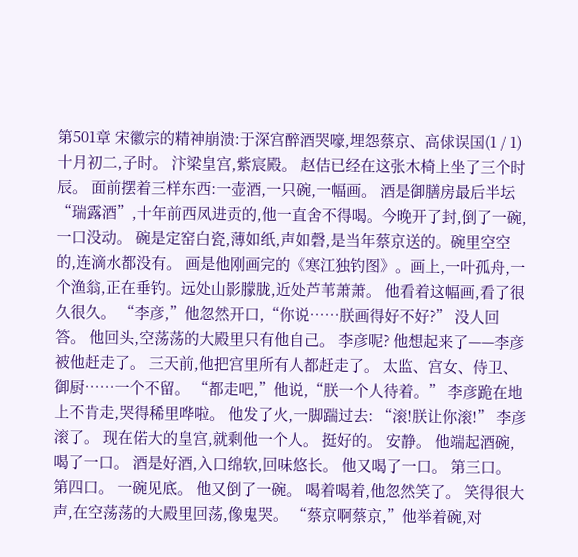第501章 宋徽宗的精神崩溃:于深宫醉酒哭嚎,埋怨蔡京、高俅误国(1 / 1)
十月初二,子时。 汴梁皇宫,紫宸殿。 赵佶已经在这张木椅上坐了三个时辰。 面前摆着三样东西:一壶酒,一只碗,一幅画。 酒是御膳房最后半坛“瑞露酒”,十年前西凤进贡的,他一直舍不得喝。今晚开了封,倒了一碗,一口没动。 碗是定窑白瓷,薄如纸,声如磬,是当年蔡京送的。碗里空空的,连滴水都没有。 画是他刚画完的《寒江独钓图》。画上,一叶孤舟,一个渔翁,正在垂钓。远处山影朦胧,近处芦苇萧萧。 他看着这幅画,看了很久很久。 “李彦,”他忽然开口,“你说……朕画得好不好?” 没人回答。 他回头,空荡荡的大殿里只有他自己。 李彦呢? 他想起来了——李彦被他赶走了。 三天前,他把宫里所有人都赶走了。 太监、宫女、侍卫、御厨……一个不留。 “都走吧,”他说,“朕一个人待着。” 李彦跪在地上不肯走,哭得稀里哗啦。 他发了火,一脚踹过去: “滚!朕让你滚!” 李彦滚了。 现在偌大的皇宫,就剩他一个人。 挺好的。 安静。 他端起酒碗,喝了一口。 酒是好酒,入口绵软,回味悠长。 他又喝了一口。 第三口。 第四口。 一碗见底。 他又倒了一碗。 喝着喝着,他忽然笑了。 笑得很大声,在空荡荡的大殿里回荡,像鬼哭。 “蔡京啊蔡京,”他举着碗,对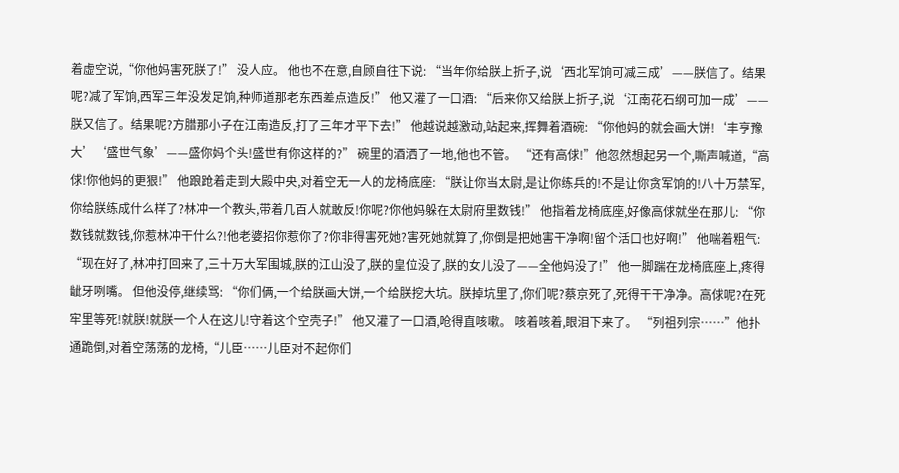着虚空说,“你他妈害死朕了!” 没人应。 他也不在意,自顾自往下说: “当年你给朕上折子,说‘西北军饷可减三成’——朕信了。结果呢?减了军饷,西军三年没发足饷,种师道那老东西差点造反!” 他又灌了一口酒: “后来你又给朕上折子,说‘江南花石纲可加一成’——朕又信了。结果呢?方腊那小子在江南造反,打了三年才平下去!” 他越说越激动,站起来,挥舞着酒碗: “你他妈的就会画大饼!‘丰亨豫大’‘盛世气象’——盛你妈个头!盛世有你这样的?” 碗里的酒洒了一地,他也不管。 “还有高俅!”他忽然想起另一个,嘶声喊道,“高俅!你他妈的更狠!” 他踉跄着走到大殿中央,对着空无一人的龙椅底座: “朕让你当太尉,是让你练兵的!不是让你贪军饷的!八十万禁军,你给朕练成什么样了?林冲一个教头,带着几百人就敢反!你呢?你他妈躲在太尉府里数钱!” 他指着龙椅底座,好像高俅就坐在那儿: “你数钱就数钱,你惹林冲干什么?!他老婆招你惹你了?你非得害死她?害死她就算了,你倒是把她害干净啊!留个活口也好啊!” 他喘着粗气: “现在好了,林冲打回来了,三十万大军围城,朕的江山没了,朕的皇位没了,朕的女儿没了——全他妈没了!” 他一脚踹在龙椅底座上,疼得龇牙咧嘴。 但他没停,继续骂: “你们俩,一个给朕画大饼,一个给朕挖大坑。朕掉坑里了,你们呢?蔡京死了,死得干干净净。高俅呢?在死牢里等死!就朕!就朕一个人在这儿!守着这个空壳子!” 他又灌了一口酒,呛得直咳嗽。 咳着咳着,眼泪下来了。 “列祖列宗……”他扑通跪倒,对着空荡荡的龙椅,“儿臣……儿臣对不起你们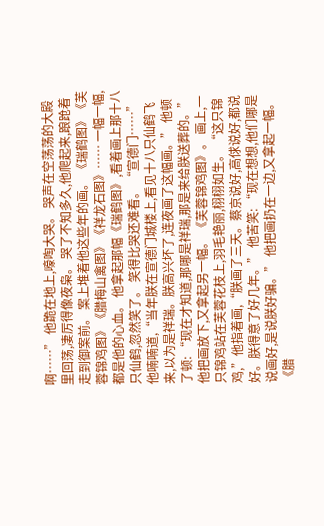啊……” 他跪在地上,嚎啕大哭。 哭声在空荡荡的大殿里回荡,凄厉得像夜枭。 哭了不知多久,他爬起来,踉跄着走到御案前。 案上堆着他这些年的画。 《瑞鹤图》《芙蓉锦鸡图》《腊梅山禽图》《祥龙石图》…… 一幅一幅,都是他的心血。 他拿起那幅《瑞鹤图》,看着画上那十八只仙鹤,忽然笑了。 笑得比哭还难看。 “宣德门……”他喃喃道,“当年朕在宣德门城楼上,看见十八只仙鹤飞来,以为是祥瑞。朕高兴坏了,连夜画了这幅画。” 他顿了顿: “现在才知道,那哪是祥瑞,那是来给朕送葬的。” 他把画放下,又拿起另一幅。 《芙蓉锦鸡图》。 画上,一只锦鸡站在芙蓉花枝上,羽毛艳丽,栩栩如生。 “这只锦鸡,”他指着画,“朕画了三天。蔡京说好,高俅说好,都说好。朕得意了好几年。” 他苦笑: “现在想想,他们哪是说画好,是说朕好骗。” 他把画扔在一边,又拿起一幅。 《腊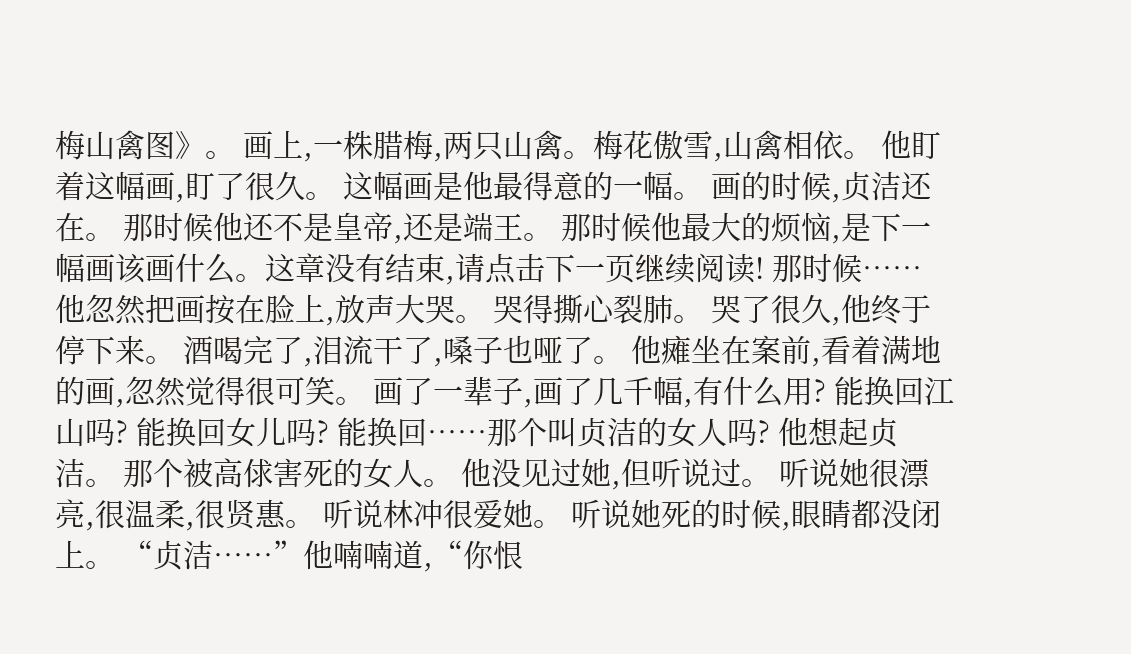梅山禽图》。 画上,一株腊梅,两只山禽。梅花傲雪,山禽相依。 他盯着这幅画,盯了很久。 这幅画是他最得意的一幅。 画的时候,贞洁还在。 那时候他还不是皇帝,还是端王。 那时候他最大的烦恼,是下一幅画该画什么。这章没有结束,请点击下一页继续阅读! 那时候…… 他忽然把画按在脸上,放声大哭。 哭得撕心裂肺。 哭了很久,他终于停下来。 酒喝完了,泪流干了,嗓子也哑了。 他瘫坐在案前,看着满地的画,忽然觉得很可笑。 画了一辈子,画了几千幅,有什么用? 能换回江山吗? 能换回女儿吗? 能换回……那个叫贞洁的女人吗? 他想起贞洁。 那个被高俅害死的女人。 他没见过她,但听说过。 听说她很漂亮,很温柔,很贤惠。 听说林冲很爱她。 听说她死的时候,眼睛都没闭上。 “贞洁……”他喃喃道,“你恨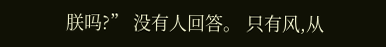朕吗?” 没有人回答。 只有风,从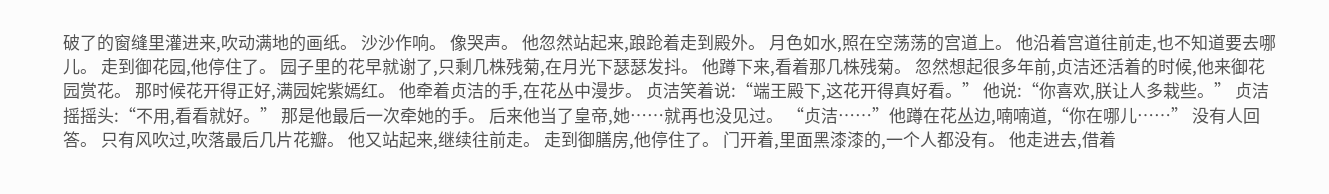破了的窗缝里灌进来,吹动满地的画纸。 沙沙作响。 像哭声。 他忽然站起来,踉跄着走到殿外。 月色如水,照在空荡荡的宫道上。 他沿着宫道往前走,也不知道要去哪儿。 走到御花园,他停住了。 园子里的花早就谢了,只剩几株残菊,在月光下瑟瑟发抖。 他蹲下来,看着那几株残菊。 忽然想起很多年前,贞洁还活着的时候,他来御花园赏花。 那时候花开得正好,满园姹紫嫣红。 他牵着贞洁的手,在花丛中漫步。 贞洁笑着说:“端王殿下,这花开得真好看。” 他说:“你喜欢,朕让人多栽些。” 贞洁摇摇头:“不用,看看就好。” 那是他最后一次牵她的手。 后来他当了皇帝,她……就再也没见过。 “贞洁……”他蹲在花丛边,喃喃道,“你在哪儿……” 没有人回答。 只有风吹过,吹落最后几片花瓣。 他又站起来,继续往前走。 走到御膳房,他停住了。 门开着,里面黑漆漆的,一个人都没有。 他走进去,借着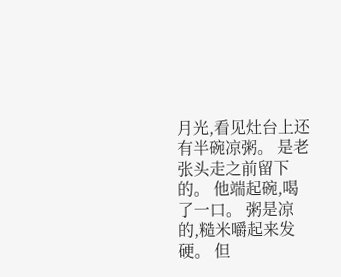月光,看见灶台上还有半碗凉粥。 是老张头走之前留下的。 他端起碗,喝了一口。 粥是凉的,糙米嚼起来发硬。 但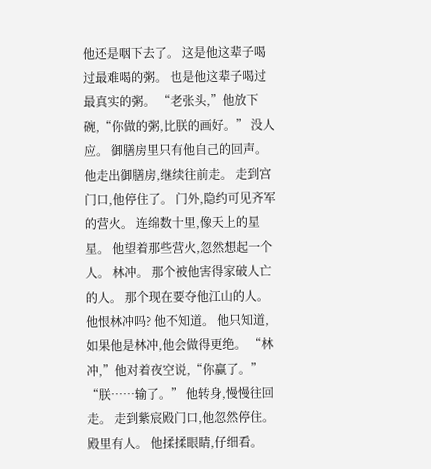他还是咽下去了。 这是他这辈子喝过最难喝的粥。 也是他这辈子喝过最真实的粥。 “老张头,”他放下碗,“你做的粥,比朕的画好。” 没人应。 御膳房里只有他自己的回声。 他走出御膳房,继续往前走。 走到宫门口,他停住了。 门外,隐约可见齐军的营火。 连绵数十里,像天上的星星。 他望着那些营火,忽然想起一个人。 林冲。 那个被他害得家破人亡的人。 那个现在要夺他江山的人。 他恨林冲吗? 他不知道。 他只知道,如果他是林冲,他会做得更绝。 “林冲,”他对着夜空说,“你赢了。” “朕……输了。” 他转身,慢慢往回走。 走到紫宸殿门口,他忽然停住。 殿里有人。 他揉揉眼睛,仔细看。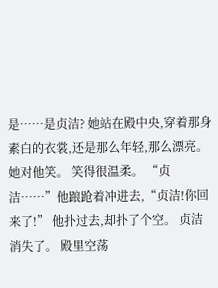是……是贞洁? 她站在殿中央,穿着那身素白的衣裳,还是那么年轻,那么漂亮。 她对他笑。 笑得很温柔。 “贞洁……”他踉跄着冲进去,“贞洁!你回来了!” 他扑过去,却扑了个空。 贞洁消失了。 殿里空荡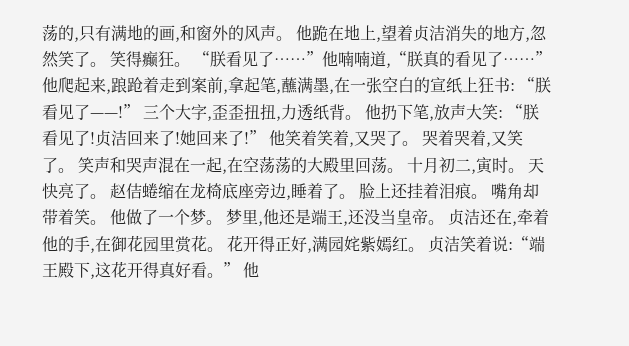荡的,只有满地的画,和窗外的风声。 他跪在地上,望着贞洁消失的地方,忽然笑了。 笑得癫狂。 “朕看见了……”他喃喃道,“朕真的看见了……” 他爬起来,踉跄着走到案前,拿起笔,蘸满墨,在一张空白的宣纸上狂书: “朕看见了——!” 三个大字,歪歪扭扭,力透纸背。 他扔下笔,放声大笑: “朕看见了!贞洁回来了!她回来了!” 他笑着笑着,又哭了。 哭着哭着,又笑了。 笑声和哭声混在一起,在空荡荡的大殿里回荡。 十月初二,寅时。 天快亮了。 赵佶蜷缩在龙椅底座旁边,睡着了。 脸上还挂着泪痕。 嘴角却带着笑。 他做了一个梦。 梦里,他还是端王,还没当皇帝。 贞洁还在,牵着他的手,在御花园里赏花。 花开得正好,满园姹紫嫣红。 贞洁笑着说:“端王殿下,这花开得真好看。” 他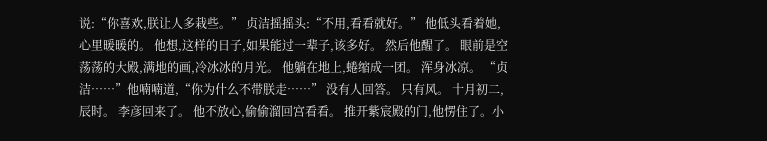说:“你喜欢,朕让人多栽些。” 贞洁摇摇头:“不用,看看就好。” 他低头看着她,心里暖暖的。 他想,这样的日子,如果能过一辈子,该多好。 然后他醒了。 眼前是空荡荡的大殿,满地的画,冷冰冰的月光。 他躺在地上,蜷缩成一团。 浑身冰凉。 “贞洁……”他喃喃道,“你为什么不带朕走……” 没有人回答。 只有风。 十月初二,辰时。 李彦回来了。 他不放心,偷偷溜回宫看看。 推开紫宸殿的门,他愣住了。小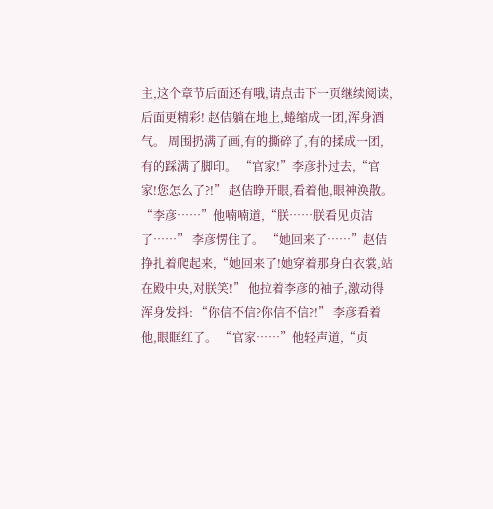主,这个章节后面还有哦,请点击下一页继续阅读,后面更精彩! 赵佶躺在地上,蜷缩成一团,浑身酒气。 周围扔满了画,有的撕碎了,有的揉成一团,有的踩满了脚印。 “官家!”李彦扑过去,“官家!您怎么了?!” 赵佶睁开眼,看着他,眼神涣散。 “李彦……”他喃喃道,“朕……朕看见贞洁了……” 李彦愣住了。 “她回来了……”赵佶挣扎着爬起来,“她回来了!她穿着那身白衣裳,站在殿中央,对朕笑!” 他拉着李彦的袖子,激动得浑身发抖: “你信不信?你信不信?!” 李彦看着他,眼眶红了。 “官家……”他轻声道,“贞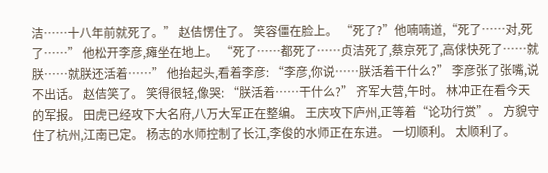洁……十八年前就死了。” 赵佶愣住了。 笑容僵在脸上。 “死了?”他喃喃道,“死了……对,死了……” 他松开李彦,瘫坐在地上。 “死了……都死了……贞洁死了,蔡京死了,高俅快死了……就朕……就朕还活着……” 他抬起头,看着李彦: “李彦,你说……朕活着干什么?” 李彦张了张嘴,说不出话。 赵佶笑了。 笑得很轻,像哭: “朕活着……干什么?” 齐军大营,午时。 林冲正在看今天的军报。 田虎已经攻下大名府,八万大军正在整编。 王庆攻下庐州,正等着“论功行赏”。 方貌守住了杭州,江南已定。 杨志的水师控制了长江,李俊的水师正在东进。 一切顺利。 太顺利了。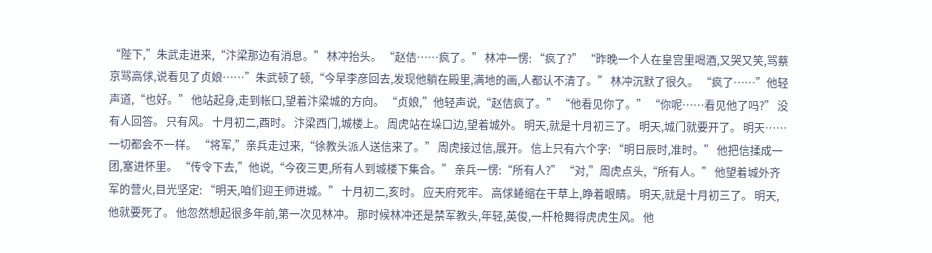“陛下,”朱武走进来,“汴梁那边有消息。” 林冲抬头。 “赵佶……疯了。” 林冲一愣: “疯了?” “昨晚一个人在皇宫里喝酒,又哭又笑,骂蔡京骂高俅,说看见了贞娘……”朱武顿了顿,“今早李彦回去,发现他躺在殿里,满地的画,人都认不清了。” 林冲沉默了很久。 “疯了……”他轻声道,“也好。” 他站起身,走到帐口,望着汴梁城的方向。 “贞娘,”他轻声说,“赵佶疯了。” “他看见你了。” “你呢……看见他了吗?” 没有人回答。 只有风。 十月初二,酉时。 汴梁西门,城楼上。 周虎站在垛口边,望着城外。 明天,就是十月初三了。 明天,城门就要开了。 明天……一切都会不一样。 “将军,”亲兵走过来,“徐教头派人送信来了。” 周虎接过信,展开。 信上只有六个字: “明日辰时,准时。” 他把信揉成一团,塞进怀里。 “传令下去,”他说,“今夜三更,所有人到城楼下集合。” 亲兵一愣:“所有人?” “对,”周虎点头,“所有人。” 他望着城外齐军的营火,目光坚定: “明天,咱们迎王师进城。” 十月初二,亥时。 应天府死牢。 高俅蜷缩在干草上,睁着眼睛。 明天,就是十月初三了。 明天,他就要死了。 他忽然想起很多年前,第一次见林冲。 那时候林冲还是禁军教头,年轻,英俊,一杆枪舞得虎虎生风。 他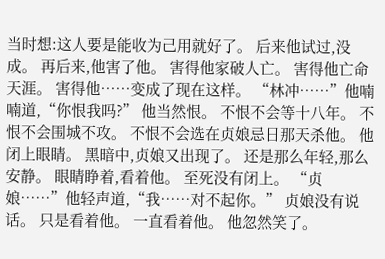当时想:这人要是能收为己用就好了。 后来他试过,没成。 再后来,他害了他。 害得他家破人亡。 害得他亡命天涯。 害得他……变成了现在这样。 “林冲……”他喃喃道,“你恨我吗?” 他当然恨。 不恨不会等十八年。 不恨不会围城不攻。 不恨不会选在贞娘忌日那天杀他。 他闭上眼睛。 黑暗中,贞娘又出现了。 还是那么年轻,那么安静。 眼睛睁着,看着他。 至死没有闭上。 “贞娘……”他轻声道,“我……对不起你。” 贞娘没有说话。 只是看着他。 一直看着他。 他忽然笑了。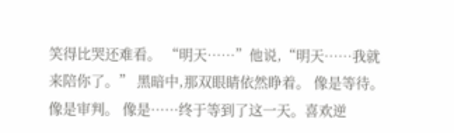笑得比哭还难看。 “明天……”他说,“明天……我就来陪你了。” 黑暗中,那双眼睛依然睁着。 像是等待。 像是审判。 像是……终于等到了这一天。喜欢逆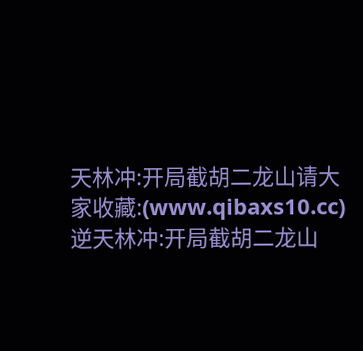天林冲:开局截胡二龙山请大家收藏:(www.qibaxs10.cc)逆天林冲:开局截胡二龙山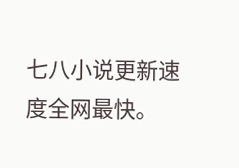七八小说更新速度全网最快。